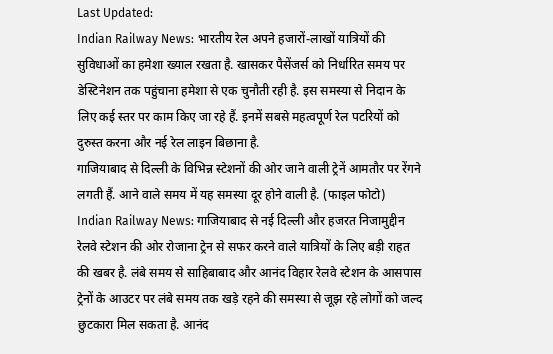Last Updated:
Indian Railway News: भारतीय रेल अपने हजारों-लाखों यात्रियों की सुविधाओं का हमेशा ख्याल रखता है. खासकर पैसेंजर्स को निर्धारित समय पर डेस्टिनेशन तक पहुंचाना हमेशा से एक चुनौती रही है. इस समस्या से निदान के लिए कई स्तर पर काम किए जा रहे हैं. इनमें सबसे महत्वपूर्ण रेल पटरियों को दुरुस्त करना और नई रेल लाइन बिछाना है.
गाजियाबाद से दिल्ली के विभिन्न स्टेशनों की ओर जाने वाली ट्रेनें आमतौर पर रेंगने लगती हैं. आने वाले समय में यह समस्या दूर होने वाली है. (फाइल फोटो)
Indian Railway News: गाजियाबाद से नई दिल्ली और हजरत निजामुद्दीन रेलवे स्टेशन की ओर रोजाना ट्रेन से सफर करने वाले यात्रियों के लिए बड़ी राहत की खबर है. लंबे समय से साहिबाबाद और आनंद विहार रेलवे स्टेशन के आसपास ट्रेनों के आउटर पर लंबे समय तक खड़े रहने की समस्या से जूझ रहे लोगों को जल्द छुटकारा मिल सकता है. आनंद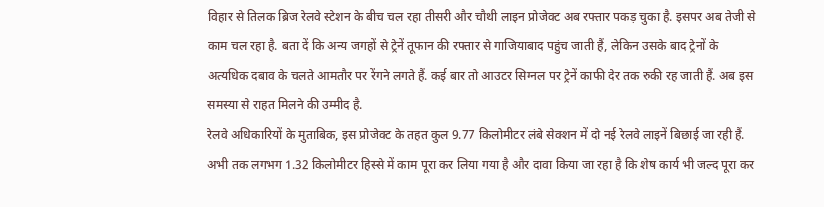विहार से तिलक ब्रिज रेलवे स्टेशन के बीच चल रहा तीसरी और चौथी लाइन प्रोजेक्ट अब रफ्तार पकड़ चुका है. इसपर अब तेजी से काम चल रहा है. बता दें कि अन्य जगहों से ट्रेनें तूफान की रफ्तार से गाजियाबाद पहुंच जाती हैं, लेकिन उसके बाद ट्रेनों के अत्यधिक दबाव के चलते आमतौर पर रेंगने लगते हैं. कई बार तो आउटर सिग्नल पर ट्रेनें काफी देर तक रुकी रह जाती हैं. अब इस समस्या से राहत मिलने की उम्मीद है.
रेलवे अधिकारियों के मुताबिक, इस प्रोजेक्ट के तहत कुल 9.77 किलोमीटर लंबे सेक्शन में दो नई रेलवे लाइनें बिछाई जा रही हैं. अभी तक लगभग 1.32 किलोमीटर हिस्से में काम पूरा कर लिया गया है और दावा किया जा रहा है कि शेष कार्य भी जल्द पूरा कर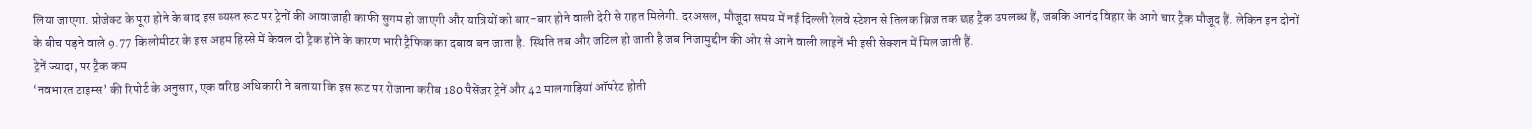लिया जाएगा. प्रोजेक्ट के पूरा होने के बाद इस व्यस्त रूट पर ट्रेनों की आवाजाही काफी सुगम हो जाएगी और यात्रियों को बार-बार होने वाली देरी से राहत मिलेगी. दरअसल, मौजूदा समय में नई दिल्ली रेलवे स्टेशन से तिलक ब्रिज तक छह ट्रैक उपलब्ध हैं, जबकि आनंद विहार के आगे चार ट्रैक मौजूद हैं. लेकिन इन दोनों के बीच पड़ने वाले 9.77 किलोमीटर के इस अहम हिस्से में केवल दो ट्रैक होने के कारण भारी ट्रैफिक का दबाव बन जाता है. स्थिति तब और जटिल हो जाती है जब निजामुद्दीन की ओर से आने वाली लाइनें भी इसी सेक्शन में मिल जाती हैं.
ट्रेनें ज्यादा, पर ट्रैक कम
‘नवभारत टाइम्स’ की रिपोर्ट के अनुसार, एक वरिष्ठ अधिकारी ने बताया कि इस रूट पर रोजाना करीब 180 पैसेंजर ट्रेनें और 42 मालगाड़ियां ऑपरेट होती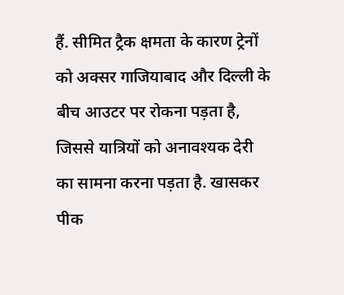हैं. सीमित ट्रैक क्षमता के कारण ट्रेनों को अक्सर गाजियाबाद और दिल्ली के बीच आउटर पर रोकना पड़ता है, जिससे यात्रियों को अनावश्यक देरी का सामना करना पड़ता है. खासकर पीक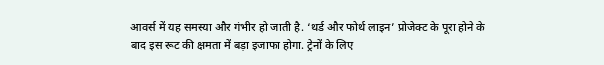आवर्स में यह समस्या और गंभीर हो जाती है. ‘थर्ड और फोर्थ लाइन’ प्रोजेक्ट के पूरा होने के बाद इस रूट की क्षमता में बड़ा इजाफा होगा. ट्रेनों के लिए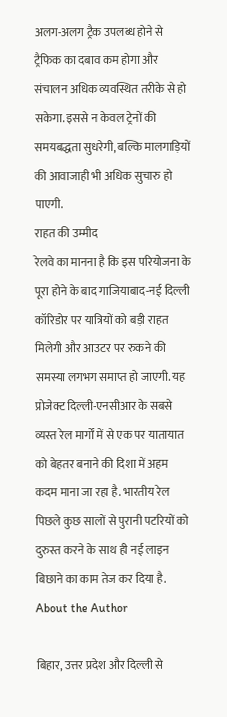अलग-अलग ट्रैक उपलब्ध होने से ट्रैफिक का दबाव कम होगा और संचालन अधिक व्यवस्थित तरीके से हो सकेगा. इससे न केवल ट्रेनों की समयबद्धता सुधरेगी, बल्कि मालगाड़ियों की आवाजाही भी अधिक सुचारु हो पाएगी.
राहत की उम्मीद
रेलवे का मानना है कि इस परियोजना के पूरा होने के बाद गाजियाबाद-नई दिल्ली कॉरिडोर पर यात्रियों को बड़ी राहत मिलेगी और आउटर पर रुकने की समस्या लगभग समाप्त हो जाएगी. यह प्रोजेक्ट दिल्ली-एनसीआर के सबसे व्यस्त रेल मार्गों में से एक पर यातायात को बेहतर बनाने की दिशा में अहम कदम माना जा रहा है. भारतीय रेल पिछले कुछ सालों से पुरानी पटरियों को दुरुस्त करने के साथ ही नई लाइन बिछाने का काम तेज कर दिया है.
About the Author

बिहार, उत्तर प्रदेश और दिल्ली से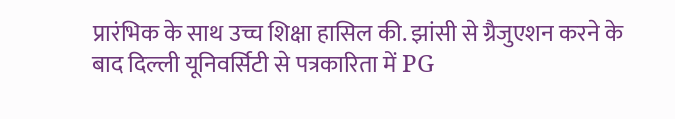प्रारंभिक के साथ उच्च शिक्षा हासिल की. झांसी से ग्रैजुएशन करने के बाद दिल्ली यूनिवर्सिटी से पत्रकारिता में PG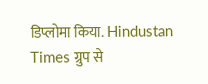डिप्लोमा किया. Hindustan Times ग्रुप से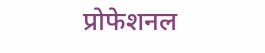प्रोफेशनल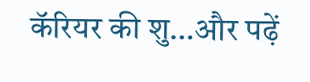कॅरियर की शु…और पढ़ें